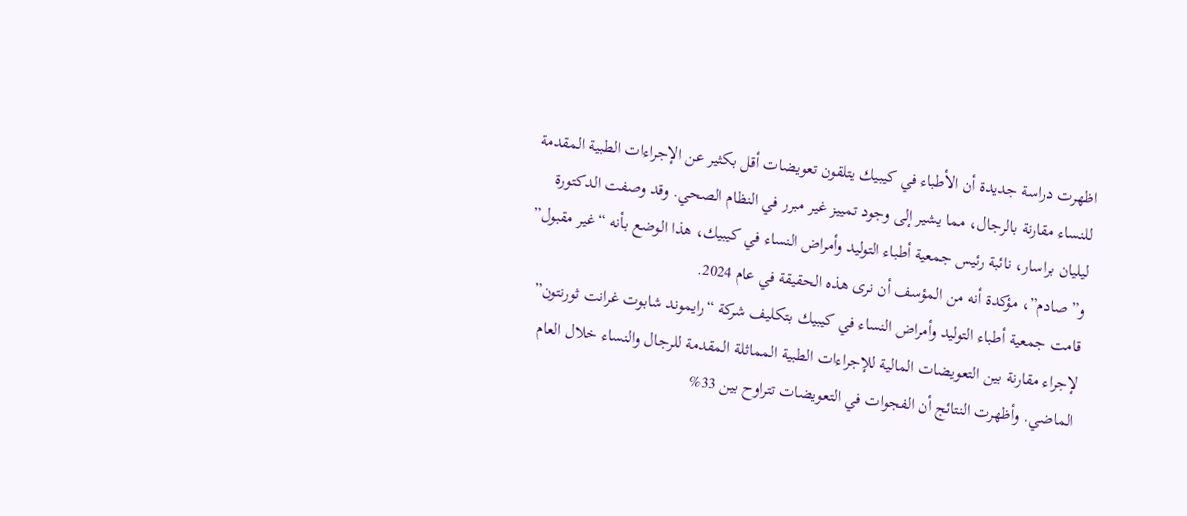اظهرت دراسة جديدة أن الأطباء في كيبيك يتلقون تعويضات أقل بكثير عن الإجراءات الطبية المقدمة للنساء مقارنة بالرجال، مما يشير إلى وجود تمييز غير مبرر في النظام الصحي. وقد وصفت الدكتورة ليليان براسار، نائبة رئيس جمعية أطباء التوليد وأمراض النساء في كيبيك، هذا الوضع بأنه “غير مقبول” و”صادم”، مؤكدة أنه من المؤسف أن نرى هذه الحقيقة في عام 2024.
قامت جمعية أطباء التوليد وأمراض النساء في كيبيك بتكليف شركة “رايموند شابوت غرانت ثورنتون” لإجراء مقارنة بين التعويضات المالية للإجراءات الطبية المماثلة المقدمة للرجال والنساء خلال العام الماضي. وأظهرت النتائج أن الفجوات في التعويضات تتراوح بين 33%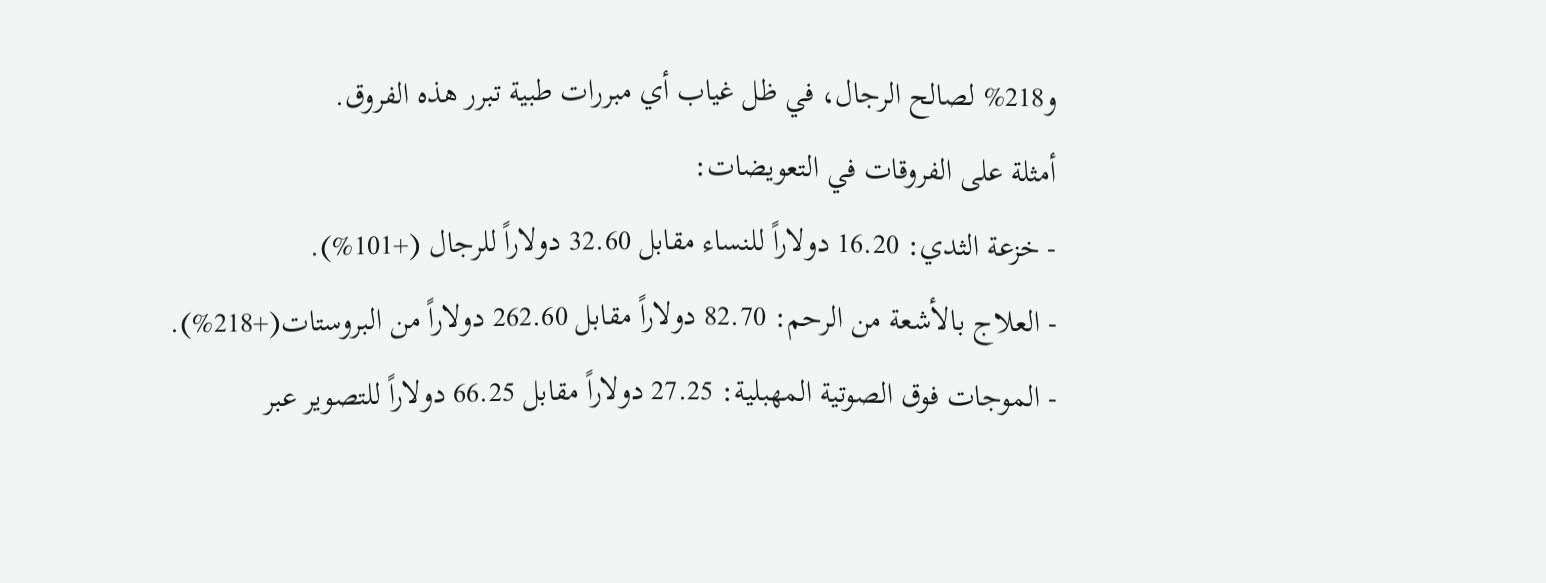و218% لصالح الرجال، في ظل غياب أي مبررات طبية تبرر هذه الفروق.
أمثلة على الفروقات في التعويضات:
- خزعة الثدي: 16.20 دولاراً للنساء مقابل 32.60 دولاراً للرجال (+101%).
- العلاج بالأشعة من الرحم: 82.70 دولاراً مقابل 262.60 دولاراً من البروستات(+218%).
- الموجات فوق الصوتية المهبلية: 27.25 دولاراً مقابل 66.25 دولاراً للتصوير عبر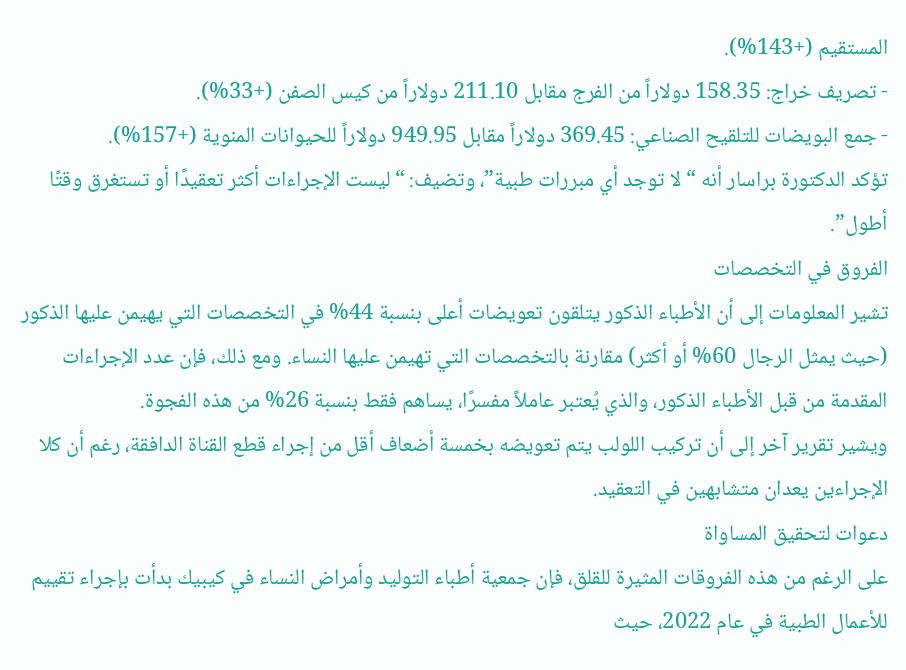المستقيم (+143%).
- تصريف خراج: 158.35 دولاراً من الفرج مقابل 211.10 دولاراً من كيس الصفن (+33%).
- جمع البويضات للتلقيح الصناعي: 369.45 دولاراً مقابل 949.95 دولاراً للحيوانات المنوية (+157%).
تؤكد الدكتورة براسار أنه “لا توجد أي مبررات طبية”، وتضيف: “ليست الإجراءات أكثر تعقيدًا أو تستغرق وقتًا أطول”.
الفروق في التخصصات
تشير المعلومات إلى أن الأطباء الذكور يتلقون تعويضات أعلى بنسبة 44% في التخصصات التي يهيمن عليها الذكور (حيث يمثل الرجال 60% أو أكثر) مقارنة بالتخصصات التي تهيمن عليها النساء. ومع ذلك، فإن عدد الإجراءات المقدمة من قبل الأطباء الذكور، والذي يُعتبر عاملاً مفسرًا، يساهم فقط بنسبة 26% من هذه الفجوة.
ويشير تقرير آخر إلى أن تركيب اللولب يتم تعويضه بخمسة أضعاف أقل من إجراء قطع القناة الدافقة، رغم أن كلا الإجراءين يعدان متشابهين في التعقيد.
دعوات لتحقيق المساواة
على الرغم من هذه الفروقات المثيرة للقلق، فإن جمعية أطباء التوليد وأمراض النساء في كيبيك بدأت بإجراء تقييم للأعمال الطبية في عام 2022، حيث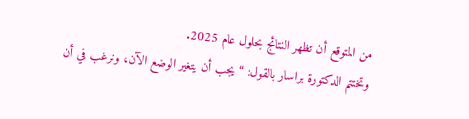من المتوقع أن تظهر النتائج بحلول عام 2025.
وتختتم الدكتورة براسار بالقول: “يجب أن يتغير الوضع الآن، ونرغب في أن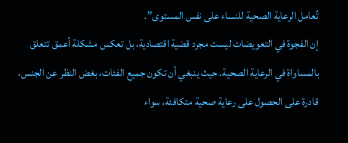تُعامل الرعاية الصحية للنساء على نفس المستوى”.
إن الفجوة في التعويضات ليست مجرد قضية اقتصادية، بل تعكس مشكلة أعمق تتعلق بالمساواة في الرعاية الصحية. حيث ينبغي أن تكون جميع الفئات، بغض النظر عن الجنس، قادرة على الحصول على رعاية صحية متكافئة، سواء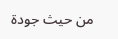من حيث جودة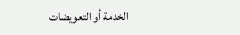الخدمة أو التعويضات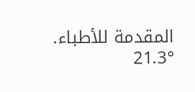المقدمة للأطباء.
21.3°